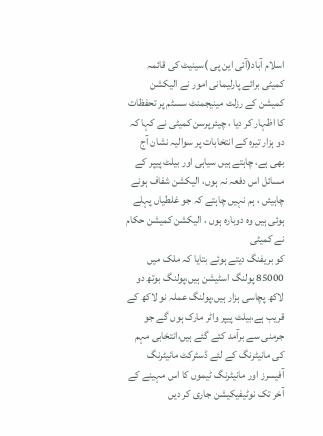اسلام آباد(آئی این پی )سینیٹ کی قائمہ کمیٹی برائے پارلیمانی امور نے الیکشن کمیشن کے رزلٹ مینیجمنٹ سسٹم پر تحفظات کا اظہار کر دیا ، چیئرپرسن کمیٹی نے کہا کہ دو ہزار تیرہ کے انتخابات پر سوالیہ نشان آج بھی ہے، چاہتے ہیں سیاہی اور بیلٹ پیپر کے مسائل اس دفعہ نہ ہوں، الیکشن شفاف ہونے چاہیئں ، ہم نہیں چاہتے کہ جو غلطیاں پہلے ہوئی ہیں وہ دوبارہ ہوں ، الیکشن کمیشن حکام نے کمیٹی
کو بریفنگ دیتے ہوئے بتایا کہ ملک میں 85000 پولنگ اسٹیشن ہیں،پولنگ بوتھ دو لاکھ پچاسی ہزار ہیں،پولنگ عملہ نو لاکھ کے قریب ہے،بیلٹ پیپر واٹر مارک ہوں گے جو جرمنی سے برآمد کئے گئے ہیں،انتخابی مہم کی مانیٹرنگ کے لئے ڈسٹرکٹ مانیٹرنگ آفیسرز اور مانیٹرنگ ٹیموں کا اس مہینے کے آخر تک نوٹیفیکیشن جاری کر دیں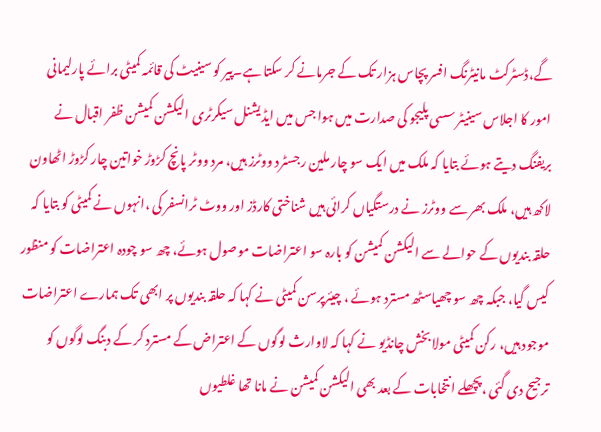گے،ڈسٹرکٹ مانیٹرنگ افسر پچاس ہزار تک کے جرمانے کر سکتا ہے۔پیر کو سینیٹ کی قائمہ کمیٹی برائے پارلیمانی امور کا اجلاس سینیٹر سسی پلیجو کی صدارت میں ہوا جس میں ایڈیشنل سیکرٹری الیکشن کمیشن ظفر اقبال نے بریفنگ دیتے ہوئے بتایا کہ ملک میں ایک سو چار ملین رجسٹرد ووٹرز ہیں، مرد ووٹر پانچ کڑوڑ خواتین چار کڑوڑ اٹھاون لاکھ ہیں، ملک بھر سے ووٹرز نے درستگیاں کرائی ہیں شناختی کارڈز اور ووٹ ٹرانسفر کی ،انہوں نے کمیٹی کو بتایا کہ حلقہ بندیوں کے حوالے سے الیکشن کمیشن کو بارہ سو اعتراضات موصول ہوئے، چھ سو چودہ اعتراضات کو منظور کیس گیا، جبکہ چھ سو چھیاسٹھ مسترد ہوئے ، چیئرپرسن کمیٹی نے کہا کہ حلقہ بندیوں پر ابھی تک ہمارے اعتراضات موجود ہیں، رکن کمیٹی مولا بخش چانڈیو نے کہا کہ لاوارث لوگوں کے اعتراض کے مسترد کر کے دبنگ لوگوں کو ترجیح دی گئی ،پچھلے انتخابات کے بعد بھی الیکشن کمیشن نے مانا تھا غلطیوں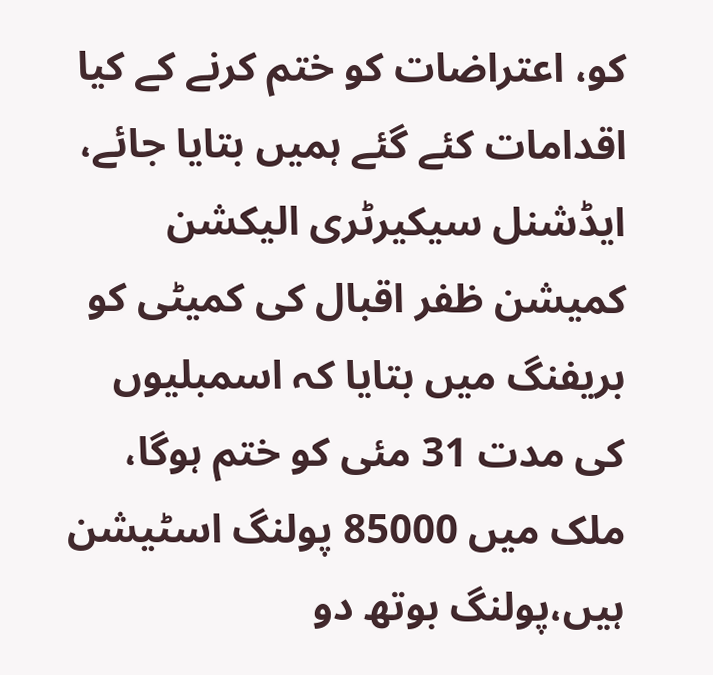کو، اعتراضات کو ختم کرنے کے کیا اقدامات کئے گئے ہمیں بتایا جائے،
ایڈشنل سیکیرٹری الیکشن کمیشن ظفر اقبال کی کمیٹی کو بریفنگ میں بتایا کہ اسمبلیوں کی مدت 31 مئی کو ختم ہوگا، ملک میں 85000 پولنگ اسٹیشن ہیں،پولنگ بوتھ دو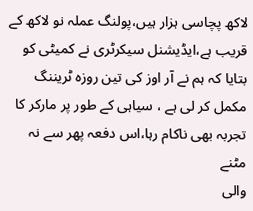لاکھ پچاسی ہزار ہیں،پولنگ عملہ نو لاکھ کے قریب ہے،ایڈیشنل سیکرٹری نے کمیٹی کو بتایا کہ ہم نے آر اوز کی تین روزہ ٹریننگ مکمل کر لی ہے ، سیاہی کے طور پر مارکر کا تجربہ بھی ناکام رہا،اس دفعہ پھر سے نہ مٹنے
والی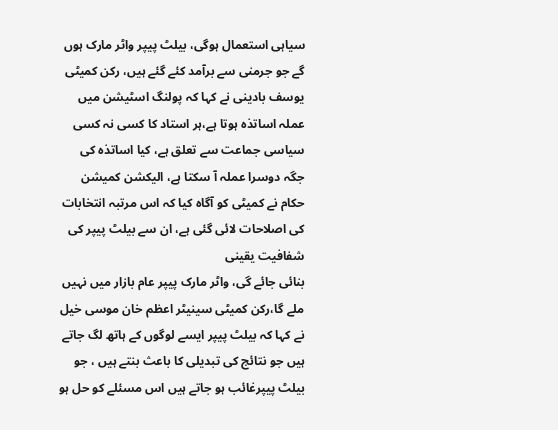سیاہی استعمال ہوگی، بیلٹ پیپر واٹر مارک ہوں گے جو جرمنی سے برآمد کئے گئے ہیں، رکن کمیٹی یوسف بادینی نے کہا کہ پولنگ اسٹیشن میں عملہ اساتذہ ہوتا ہے،ہر استاد کا کسی نہ کسی سیاسی جماعت سے تعلق ہے، کیا اساتذہ کی جگہ دوسرا عملہ آ سکتا ہے، الیکشن کمیشن حکام نے کمیٹی کو آگاہ کیا کہ اس مرتبہ انتخابات کی اصلاحات لائی گئی ہے، ان سے بیلٹ پیپر کی شفافیت یقینی
بنائی جائے گی، واٹر مارک پیپر عام بازار میں نہیں ملے گا،رکن کمیٹی سینیٹر اعظم خان موسی خیل نے کہا کہ بیلٹ پیپر ایسے لوگوں کے ہاتھ لگ جاتے ہیں جو نتائج کی تبدیلی کا باعث بنتے ہیں ، جو بیلٹ پیپرغائب ہو جاتے ہیں اس مسئلے کو حل ہو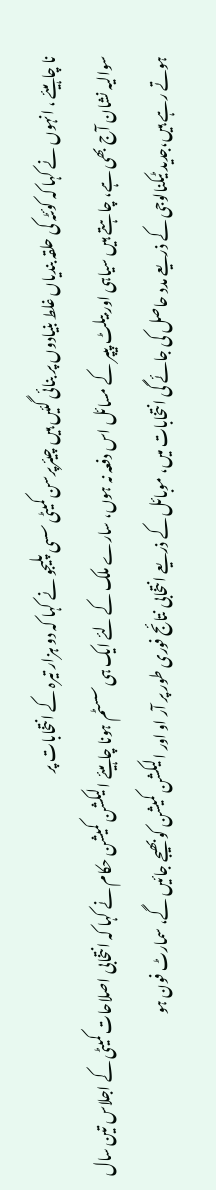نا چاہیئے ، انہوں نے کہا کہ کوئٹہ کی حلقہ بندیاں غلط بنیادوں پر بنائی گئیں ہیں چیئرپرسن کمیٹی سسی پلیجو نے کہا کہ دو ہزار تیرہ کے انتخابات پر
سوالیہ نشان آج بھی ہے، چاہتے ہیں سیاہی اور بیلٹ پیپر کے مسائل اس دفعہ نہ ہوں، سارے ملک کے لئے ایک ہی سسٹم ہونا چاہیئے الیکشن کمیشن حکام نے کہا کہ انتخابی اصلاحات کمیٹی کے اجلاس تین سال ہوتے رہے ہیں،جدید ٹیکنالوجی کے ذریعے مدد حاصل کی جائے گی انتخابات میں، موبائل کے ذریعے انتخابی نتائج فوری طور پر آر او اور الیکشن کمیشن کو بھیجے جائیں گے، سمارٹ فون ہو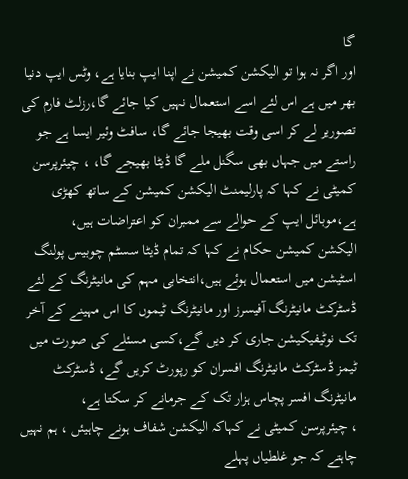گا
اور اگر نہ ہوا تو الیکشن کمیشن نے اپنا ایپ بنایا ہے، وٹس ایپ دنیا بھر میں ہے اس لئے اسے استعمال نہیں کیا جائے گا،رزلٹ فارم کی تصوریر لے کر اسی وقت بھیجا جائے گا، سافٹ وئیر ایسا ہے جو راستے میں جہاں بھی سگنل ملے گا ڈیٹا بھیجے گا، ، چیئرپرسن کمیٹی نے کہا کہ پارلیمنٹ الیکشن کمیشن کے ساتھ کھڑی ہے،موبائل ایپ کے حوالے سے ممبران کو اعتراضات ہیں،
الیکشن کمیشن حکام نے کہا کہ تمام ڈیٹا سسٹم چوبیس پولنگ اسٹیشن میں استعمال ہوئے ہیں،انتخابی مہم کی مانیٹرنگ کے لئے ڈسٹرکٹ مانیٹرنگ آفیسرز اور مانیٹرنگ ٹیموں کا اس مہینے کے آخر تک نوٹیفیکیشن جاری کر دیں گے،کسی مسئلے کی صورت میں ٹیمز ڈسٹرکٹ مانیٹرنگ افسران کو رپورٹ کریں گے، ڈسٹرکٹ مانیٹرنگ افسر پچاس ہزار تک کے جرمانے کر سکتا ہے،
، چیئرپرسن کمیٹی نے کہاکہ الیکشن شفاف ہونے چاہیئں ، ہم نہیں چاہتے کہ جو غلطیاں پہلے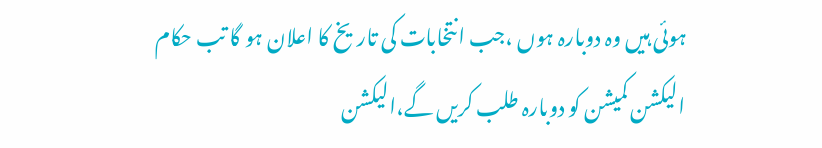ہوئی ہیں وہ دوبارہ ہوں ،جب انتخابات کی تاریخ کا اعلان ہو گا تب حکام الیکشن کمیشن کو دوبارہ طلب کریں گے،الیکشن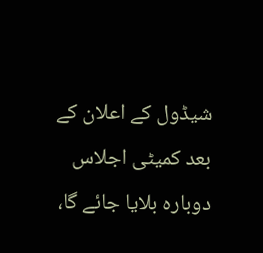شیڈول کے اعلان کے بعد کمیٹی اجلاس دوبارہ بلایا جائے گا،